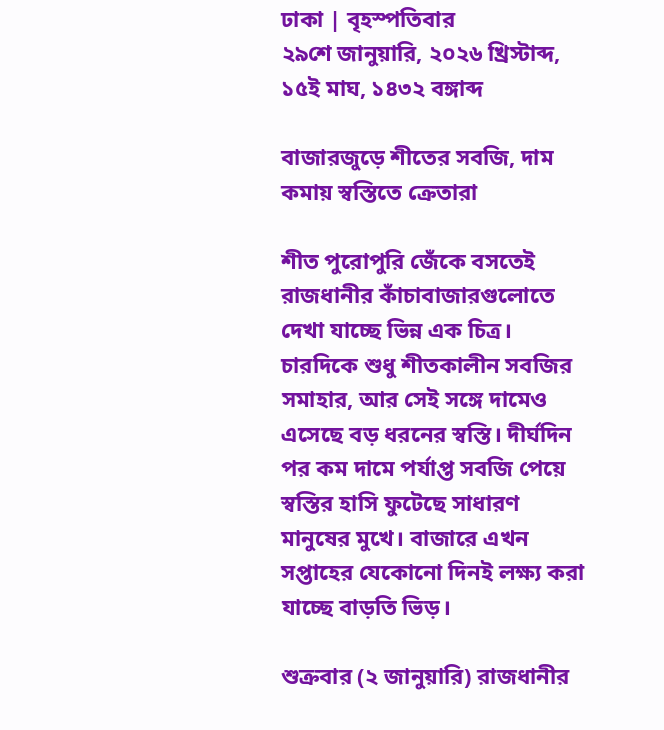ঢাকা | বৃহস্পতিবার
২৯শে জানুয়ারি, ২০২৬ খ্রিস্টাব্দ,
১৫ই মাঘ, ১৪৩২ বঙ্গাব্দ

বাজারজুড়ে শীতের সবজি, দাম কমায় স্বস্তিতে ক্রেতারা

শীত পুরোপুরি জেঁকে বসতেই রাজধানীর কাঁচাবাজারগুলোতে দেখা যাচ্ছে ভিন্ন এক চিত্র। চারদিকে শুধু শীতকালীন সবজির সমাহার, আর সেই সঙ্গে দামেও এসেছে বড় ধরনের স্বস্তি। দীর্ঘদিন পর কম দামে পর্যাপ্ত সবজি পেয়ে স্বস্তির হাসি ফুটেছে সাধারণ মানুষের মুখে। বাজারে এখন সপ্তাহের যেকোনো দিনই লক্ষ্য করা যাচ্ছে বাড়তি ভিড়।

শুক্রবার (২ জানুয়ারি) রাজধানীর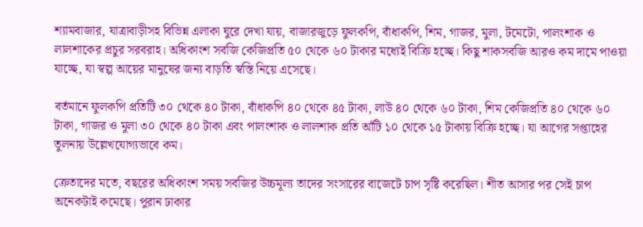শ্যামবাজার, যাত্রাবাড়ীসহ বিভিন্ন এলাকা ঘুরে দেখা যায়, বাজারজুড়ে ফুলকপি, বাঁধাকপি, শিম, গাজর, মুলা, টমেটো, পালংশাক ও লালশাকের প্রচুর সরবরাহ। অধিকাংশ সবজি কেজিপ্রতি ৫০ থেকে ৬০ টাকার মধ্যেই বিক্রি হচ্ছে। কিছু শাকসবজি আরও কম দামে পাওয়া যাচ্ছে, যা স্বল্প আয়ের মানুষের জন্য বাড়তি স্বস্তি নিয়ে এসেছে।

বর্তমানে ফুলকপি প্রতিটি ৩০ থেকে ৪০ টাকা, বাঁধাকপি ৪০ থেকে ৪৫ টাকা, লাউ ৪০ থেকে ৬০ টাকা, শিম কেজিপ্রতি ৪০ থেকে ৬০ টাকা, গাজর ও মুলা ৩০ থেকে ৪০ টাকা এবং পালংশাক ও লালশাক প্রতি আঁটি ১০ থেকে ১৫ টাকায় বিক্রি হচ্ছে। যা আগের সপ্তাহের তুলনায় উল্লেখযোগ্যভাবে কম।

ক্রেতাদের মতে, বছরের অধিকাংশ সময় সবজির উচ্চমূল্য তাদের সংসারের বাজেটে চাপ সৃষ্টি করেছিল। শীত আসার পর সেই চাপ অনেকটাই কমেছে। পুরান ঢাকার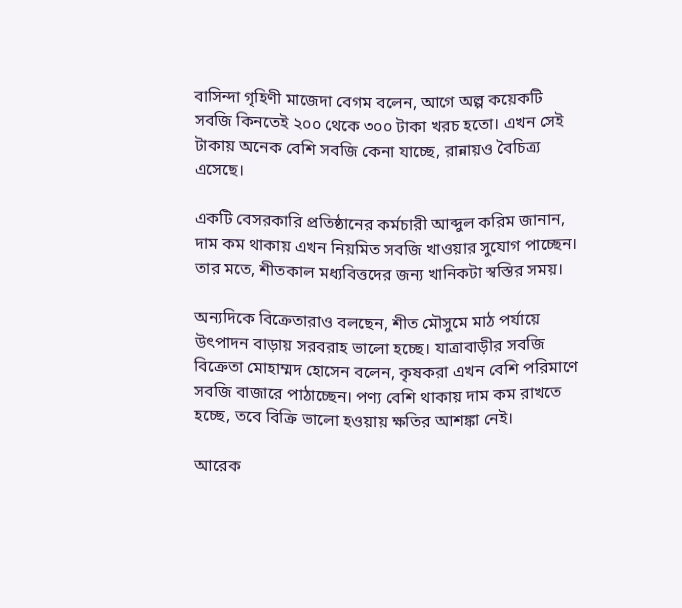বাসিন্দা গৃহিণী মাজেদা বেগম বলেন, আগে অল্প কয়েকটি সবজি কিনতেই ২০০ থেকে ৩০০ টাকা খরচ হতো। এখন সেই টাকায় অনেক বেশি সবজি কেনা যাচ্ছে, রান্নায়ও বৈচিত্র্য এসেছে।

একটি বেসরকারি প্রতিষ্ঠানের কর্মচারী আব্দুল করিম জানান, দাম কম থাকায় এখন নিয়মিত সবজি খাওয়ার সুযোগ পাচ্ছেন। তার মতে, শীতকাল মধ্যবিত্তদের জন্য খানিকটা স্বস্তির সময়।

অন্যদিকে বিক্রেতারাও বলছেন, শীত মৌসুমে মাঠ পর্যায়ে উৎপাদন বাড়ায় সরবরাহ ভালো হচ্ছে। যাত্রাবাড়ীর সবজি বিক্রেতা মোহাম্মদ হোসেন বলেন, কৃষকরা এখন বেশি পরিমাণে সবজি বাজারে পাঠাচ্ছেন। পণ্য বেশি থাকায় দাম কম রাখতে হচ্ছে, তবে বিক্রি ভালো হওয়ায় ক্ষতির আশঙ্কা নেই।

আরেক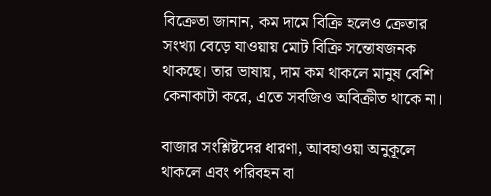বিক্রেতা জানান, কম দামে বিক্রি হলেও ক্রেতার সংখ্যা বেড়ে যাওয়ায় মোট বিক্রি সন্তোষজনক থাকছে। তার ভাষায়, দাম কম থাকলে মানুষ বেশি কেনাকাটা করে, এতে সবজিও অবিক্রীত থাকে না।

বাজার সংশ্লিষ্টদের ধারণা, আবহাওয়া অনুকূলে থাকলে এবং পরিবহন বা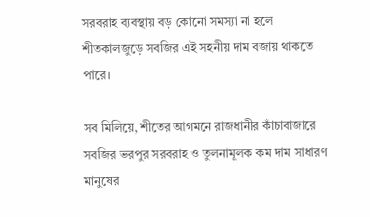সরবরাহ ব্যবস্থায় বড় কোনো সমস্যা না হলে শীতকালজুড়ে সবজির এই সহনীয় দাম বজায় থাকতে পারে।

সব মিলিয়ে, শীতের আগমনে রাজধানীর কাঁচাবাজারে সবজির ভরপুর সরবরাহ ও তুলনামূলক কম দাম সাধারণ মানুষের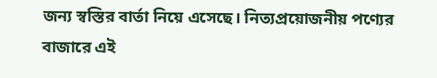জন্য স্বস্তির বার্তা নিয়ে এসেছে। নিত্যপ্রয়োজনীয় পণ্যের বাজারে এই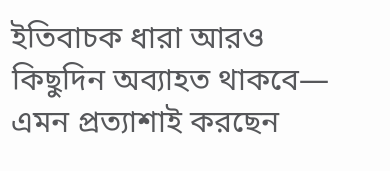ইতিবাচক ধারা আরও কিছুদিন অব্যাহত থাকবে— এমন প্রত্যাশাই করছেন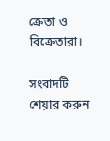ক্রেতা ও বিক্রেতারা।

সংবাদটি শেয়ার করুন